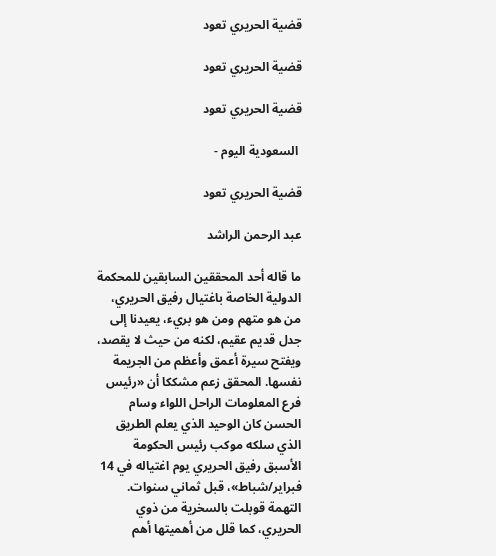قضية الحريري تعود

قضية الحريري تعود

قضية الحريري تعود

 السعودية اليوم -

قضية الحريري تعود

عبد الرحمن الراشد

ما قاله أحد المحققين السابقين للمحكمة الدولية الخاصة باغتيال رفيق الحريري، من هو متهم ومن هو بريء، يعيدنا إلى جدل قديم عقيم، لكنه من حيث لا يقصد، ويفتح سيرة أعمق وأعظم من الجريمة نفسها. المحقق زعم مشككا أن «رئيس فرع المعلومات الراحل اللواء وسام الحسن كان الوحيد الذي يعلم الطريق الذي سلكه موكب رئيس الحكومة الأسبق رفيق الحريري يوم اغتياله في 14 فبراير/شباط»، قبل ثماني سنوات. التهمة قوبلت بالسخرية من ذوي الحريري، كما قلل من أهميتها أهم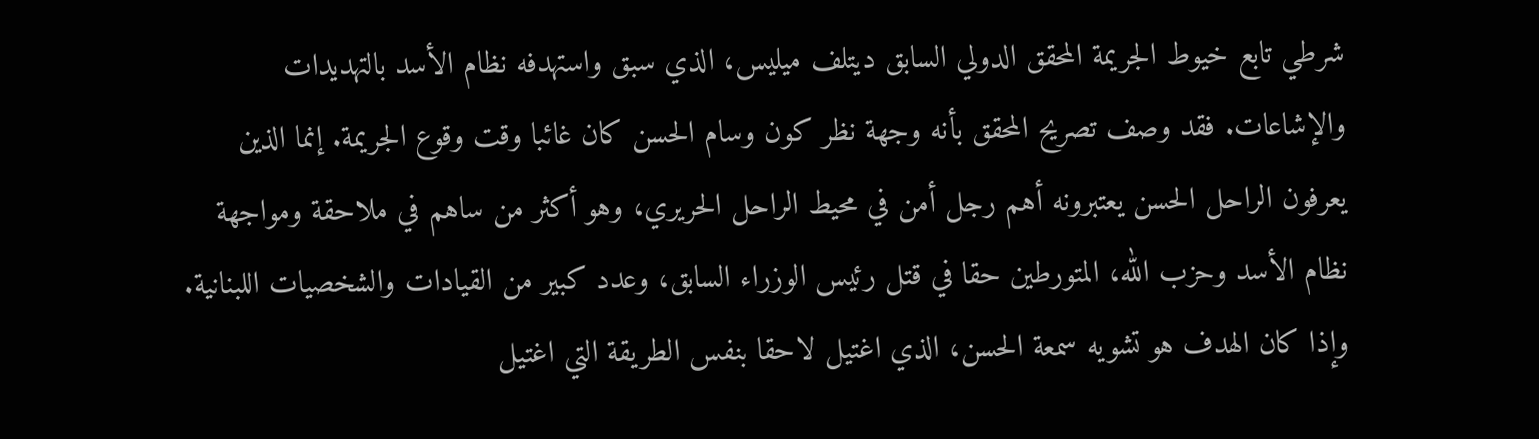شرطي تابع خيوط الجريمة المحقق الدولي السابق ديتلف ميليس، الذي سبق واستهدفه نظام الأسد بالتهديدات والإشاعات. فقد وصف تصريح المحقق بأنه وجهة نظر كون وسام الحسن كان غائبا وقت وقوع الجريمة. إنما الذين يعرفون الراحل الحسن يعتبرونه أهم رجل أمن في محيط الراحل الحريري، وهو أكثر من ساهم في ملاحقة ومواجهة نظام الأسد وحزب الله، المتورطين حقا في قتل رئيس الوزراء السابق، وعدد كبير من القيادات والشخصيات اللبنانية. وإذا كان الهدف هو تشويه سمعة الحسن، الذي اغتيل لاحقا بنفس الطريقة التي اغتيل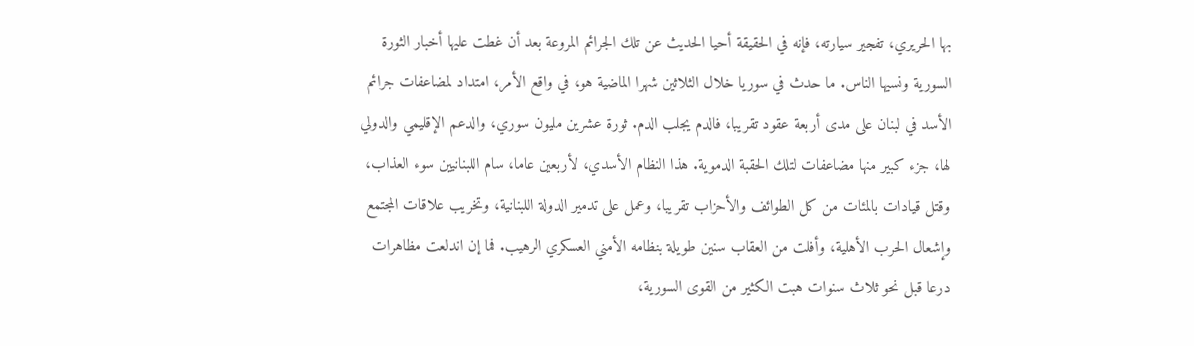بها الحريري، تفجير سيارته، فإنه في الحقيقة أحيا الحديث عن تلك الجرائم المروعة بعد أن غطت عليها أخبار الثورة السورية ونسيها الناس. ما حدث في سوريا خلال الثلاثين شهرا الماضية هو، في واقع الأمر، امتداد لمضاعفات جرائم الأسد في لبنان على مدى أربعة عقود تقريبا، فالدم يجلب الدم. ثورة عشرين مليون سوري، والدعم الإقليمي والدولي لها، جزء كبير منها مضاعفات لتلك الحقبة الدموية. هذا النظام الأسدي، لأربعين عاما، سام اللبنانيين سوء العذاب، وقتل قيادات بالمئات من كل الطوائف والأحزاب تقريبا، وعمل على تدمير الدولة اللبنانية، وتخريب علاقات المجتمع وإشعال الحرب الأهلية، وأفلت من العقاب سنين طويلة بنظامه الأمني العسكري الرهيب. فما إن اندلعت مظاهرات درعا قبل نحو ثلاث سنوات هبت الكثير من القوى السورية،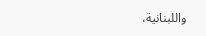واللبنانية،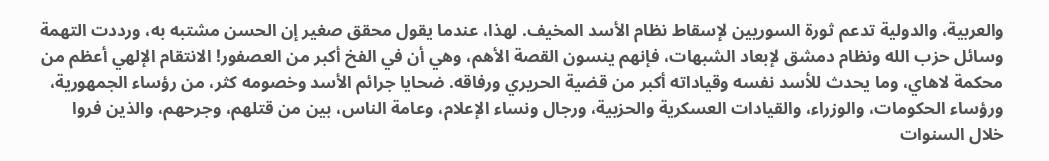والعربية، والدولية تدعم ثورة السوريين لإسقاط نظام الأسد المخيف. لهذا، عندما يقول محقق صغير إن الحسن مشتبه به، ورددت التهمة وسائل حزب الله ونظام دمشق لإبعاد الشبهات، فإنهم ينسون القصة الأهم، وهي أن في الفخ أكبر من العصفور! الانتقام الإلهي أعظم من محكمة لاهاي، وما يحدث للأسد نفسه وقياداته أكبر من قضية الحريري ورفاقه. ضحايا جرائم الأسد وخصومه كثر، من رؤساء الجمهورية، ورؤساء الحكومات، والوزراء، والقيادات العسكرية والحزبية، ورجال ونساء الإعلام، وعامة الناس، بين من قتلهم، وجرحهم، والذين فروا خلال السنوات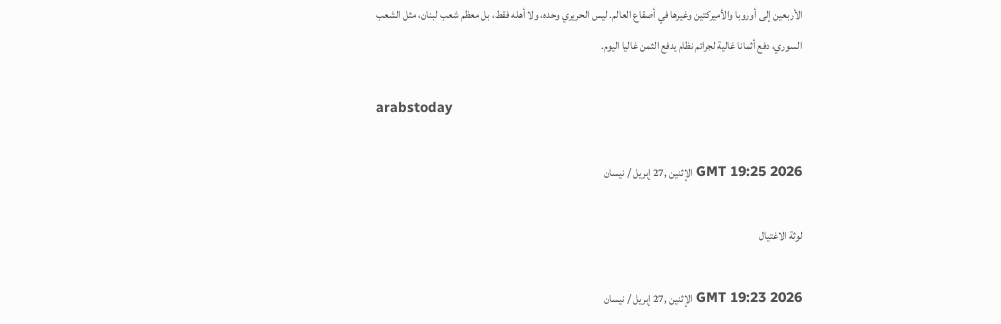الأربعين إلى أوروبا والأميركتين وغيرها في أصقاع العالم. ليس الحريري وحده، ولا أهله فقط، بل معظم شعب لبنان، مثل الشعب السوري، دفع أثمانا غالية لجرائم نظام يدفع الثمن غاليا اليوم.

arabstoday

GMT 19:25 2026 الإثنين ,27 إبريل / نيسان

لوثة الاغتيال

GMT 19:23 2026 الإثنين ,27 إبريل / نيسان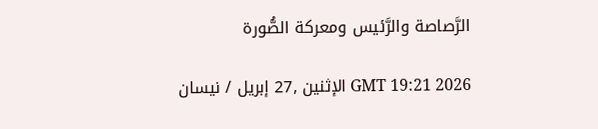الرَّصاصة والرَّئيس ومعركة الصُّورة

GMT 19:21 2026 الإثنين ,27 إبريل / نيسان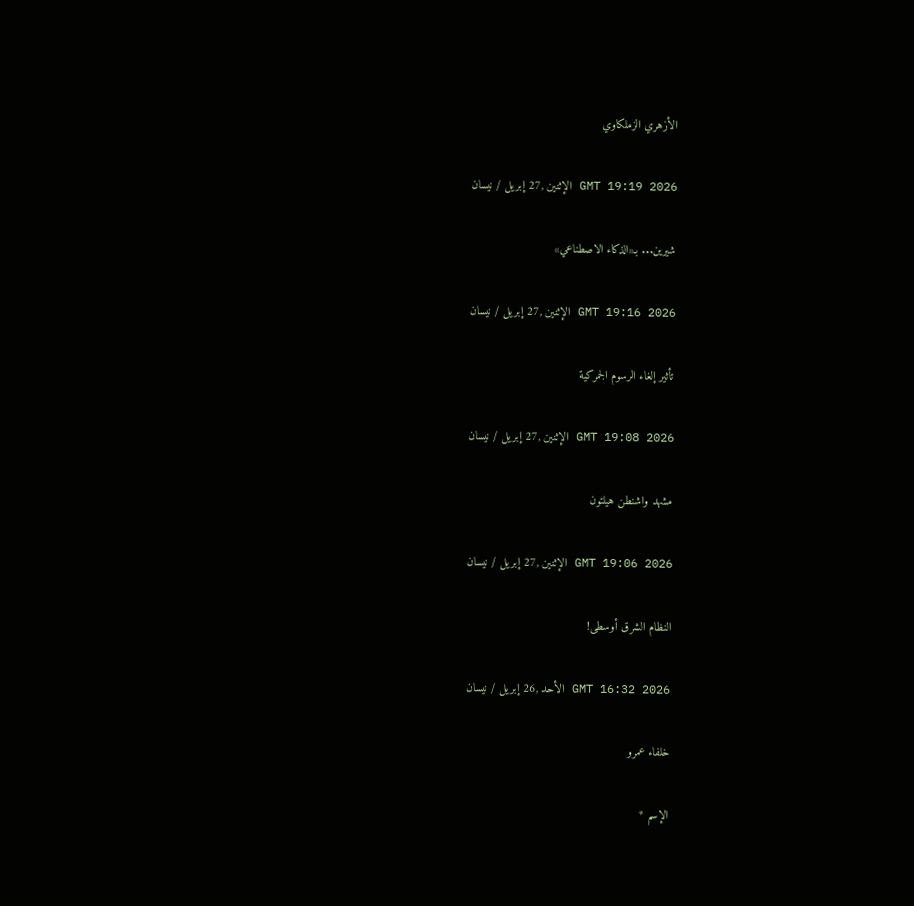الأزهري الزملكاوي

GMT 19:19 2026 الإثنين ,27 إبريل / نيسان

شيرين... بـ«الذكاء الاصطناعي»

GMT 19:16 2026 الإثنين ,27 إبريل / نيسان

تأثير إلغاء الرسوم الجمركية

GMT 19:08 2026 الإثنين ,27 إبريل / نيسان

مشهد واشنطن هيلتون

GMT 19:06 2026 الإثنين ,27 إبريل / نيسان

النظام الشرق أوسطى!

GMT 16:32 2026 الأحد ,26 إبريل / نيسان

خلفاء عمرو

الإسم *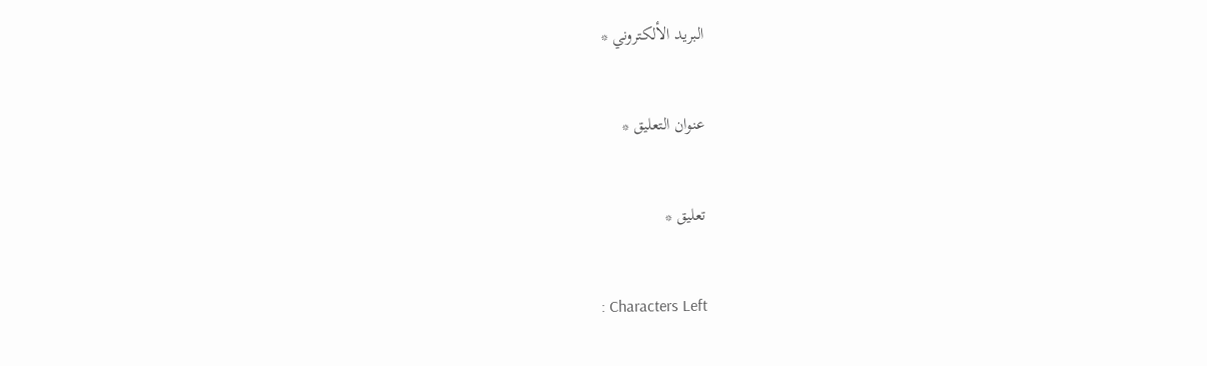البريد الألكتروني *

عنوان التعليق *

تعليق *

: Characters Left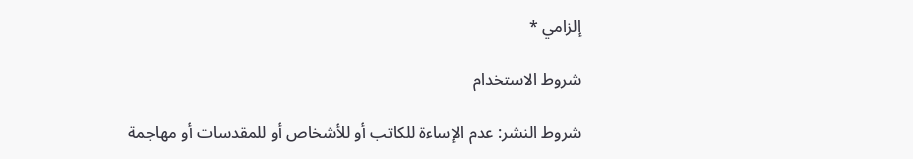إلزامي *

شروط الاستخدام

شروط النشر: عدم الإساءة للكاتب أو للأشخاص أو للمقدسات أو مهاجمة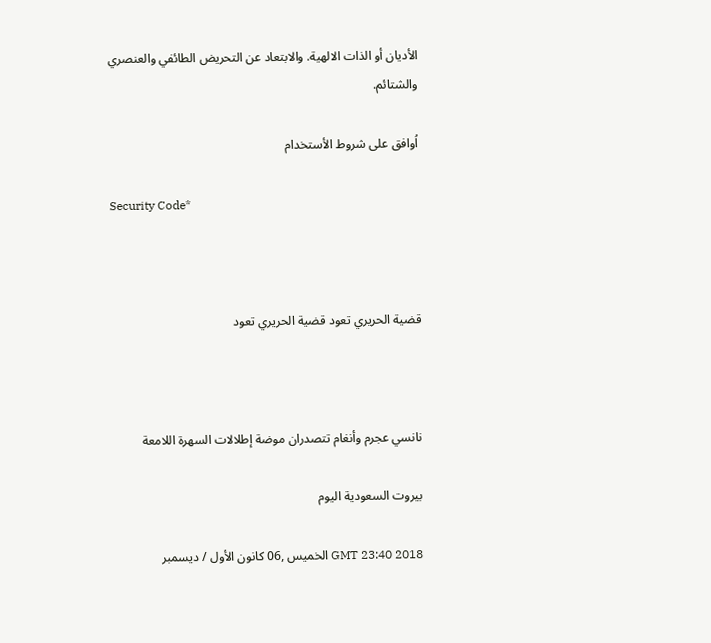الأديان أو الذات الالهية. والابتعاد عن التحريض الطائفي والعنصري والشتائم.

اُوافق على شروط الأستخدام

Security Code*



قضية الحريري تعود قضية الحريري تعود



نانسي عجرم وأنغام تتصدران موضة إطلالات السهرة اللامعة

بيروت السعودية اليوم

GMT 23:40 2018 الخميس ,06 كانون الأول / ديسمبر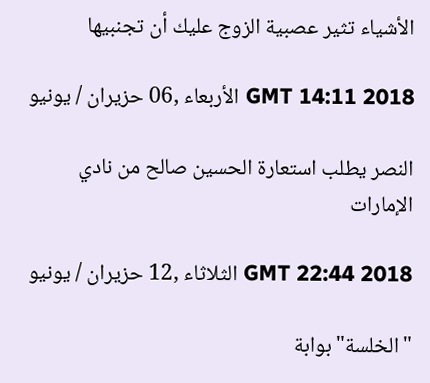الأشياء تثير عصبية الزوج عليك أن تجنبيها

GMT 14:11 2018 الأربعاء ,06 حزيران / يونيو

النصر يطلب استعارة الحسين صالح من نادي الإمارات

GMT 22:44 2018 الثلاثاء ,12 حزيران / يونيو

"الخلسة"بوابة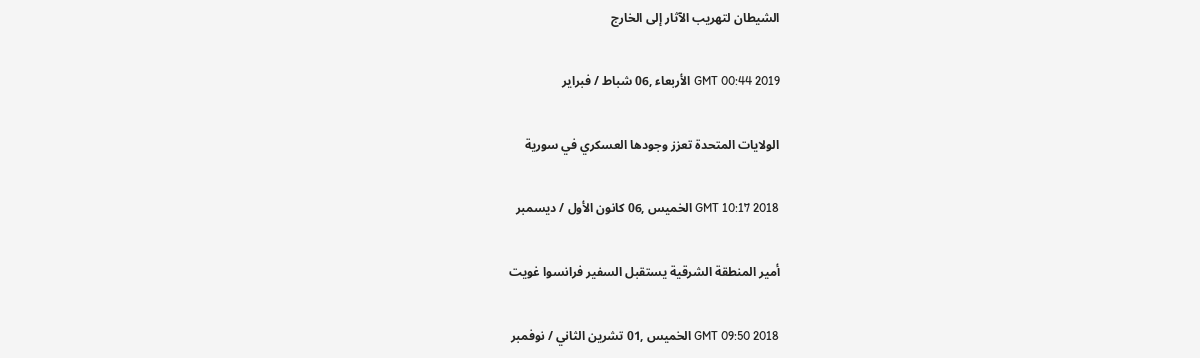الشيطان لتهريب الآثار إلى الخارج

GMT 00:44 2019 الأربعاء ,06 شباط / فبراير

الولايات المتحدة تعزز وجودها العسكري في سورية

GMT 10:17 2018 الخميس ,06 كانون الأول / ديسمبر

أمير المنطقة الشرقية يستقبل السفير فرانسوا غويت

GMT 09:50 2018 الخميس ,01 تشرين الثاني / نوفمبر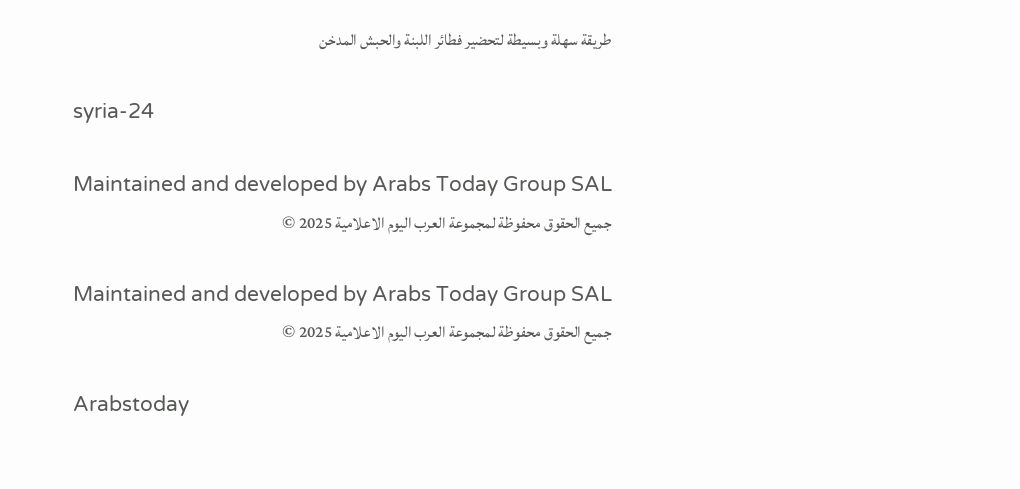طريقة سهلة وبسيطة لتحضير فطائر اللبنة والحبش المدخن

syria-24

Maintained and developed by Arabs Today Group SAL
جميع الحقوق محفوظة لمجموعة العرب اليوم الاعلامية 2025 ©

Maintained and developed by Arabs Today Group SAL
جميع الحقوق محفوظة لمجموعة العرب اليوم الاعلامية 2025 ©

Arabstoday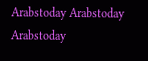Arabstoday Arabstoday Arabstoday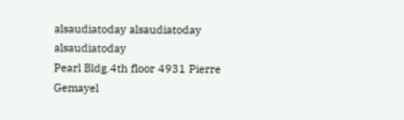alsaudiatoday alsaudiatoday alsaudiatoday
Pearl Bldg.4th floor 4931 Pierre Gemayel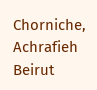Chorniche, Achrafieh Beirut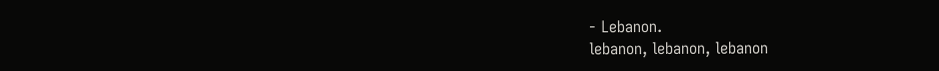- Lebanon.
lebanon, lebanon, lebanon